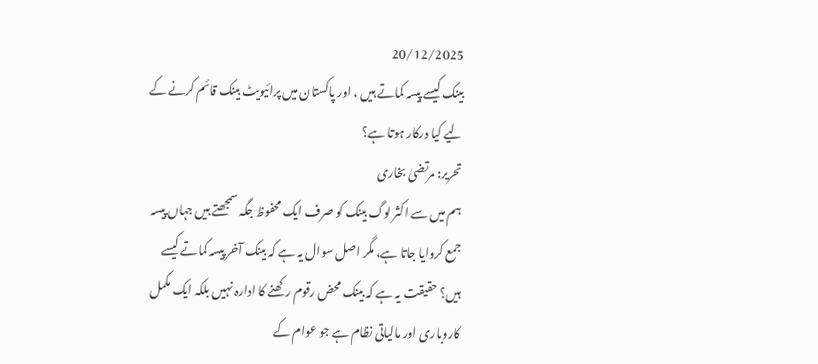20/12/2025
بینک کیسے پیسہ کماتے ہیں ، اور پاکستان میں پرائیویٹ بینک قائم کرنے کے لیے کیا درکار ہوتا ہے؟
تحریر: مرتضیٰ بخاری
ہم میں سے اکثر لوگ بینک کو صرف ایک محفوظ جگہ سمجھتے ہیں جہاں پیسہ جمع کروایا جاتا ہے، مگر اصل سوال یہ ہے کہ بینک آخر پیسہ کماتے کیسے ہیں؟ حقیقت یہ ہے کہ بینک محض رقوم رکھنے کا ادارہ نہیں بلکہ ایک مکمل کاروباری اور مالیاتی نظام ہے جو عوام کے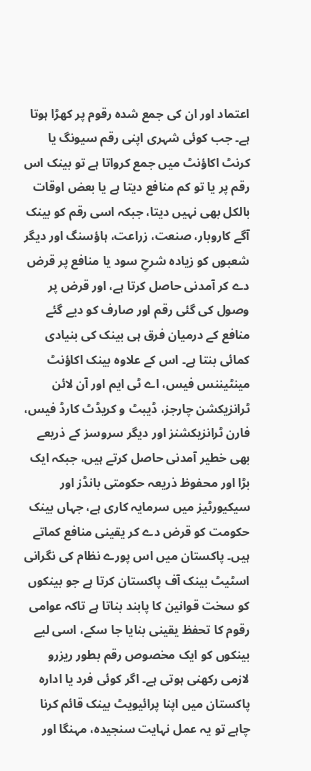اعتماد اور ان کی جمع شدہ رقوم پر کھڑا ہوتا ہے۔ جب کوئی شہری اپنی رقم سیونگ یا کرنٹ اکاؤنٹ میں جمع کرواتا ہے تو بینک اس رقم پر یا تو کم منافع دیتا ہے یا بعض اوقات بالکل بھی نہیں دیتا، جبکہ اسی رقم کو بینک آگے کاروبار، صنعت، زراعت، ہاؤسنگ اور دیگر شعبوں کو زیادہ شرحِ سود یا منافع پر قرض دے کر آمدنی حاصل کرتا ہے، اور قرض پر وصول کی گئی رقم اور صارف کو دیے گئے منافع کے درمیان فرق ہی بینک کی بنیادی کمائی بنتا ہے۔ اس کے علاوہ بینک اکاؤنٹ مینٹیننس فیس، اے ٹی ایم اور آن لائن ٹرانزیکشن چارجز، ڈیبٹ و کریڈٹ کارڈ فیس، فارن ٹرانزیکشنز اور دیگر سروسز کے ذریعے بھی خطیر آمدنی حاصل کرتے ہیں، جبکہ ایک بڑا اور محفوظ ذریعہ حکومتی بانڈز اور سیکیورٹیز میں سرمایہ کاری ہے، جہاں بینک حکومت کو قرض دے کر یقینی منافع کماتے ہیں۔ پاکستان میں اس پورے نظام کی نگرانی اسٹیٹ بینک آف پاکستان کرتا ہے جو بینکوں کو سخت قوانین کا پابند بناتا ہے تاکہ عوامی رقوم کا تحفظ یقینی بنایا جا سکے، اسی لیے بینکوں کو ایک مخصوص رقم بطور ریزرو لازمی رکھنی ہوتی ہے۔ اگر کوئی فرد یا ادارہ پاکستان میں اپنا پرائیویٹ بینک قائم کرنا چاہے تو یہ عمل نہایت سنجیدہ، مہنگا اور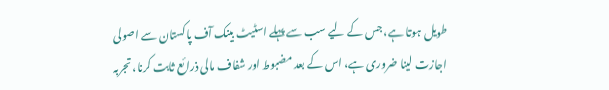طویل ہوتا ہے، جس کے لیے سب سے پہلے اسٹیٹ بینک آف پاکستان سے اصولی اجازت لینا ضروری ہے، اس کے بعد مضبوط اور شفاف مالی ذرائع ثابت کرنا، تجربہ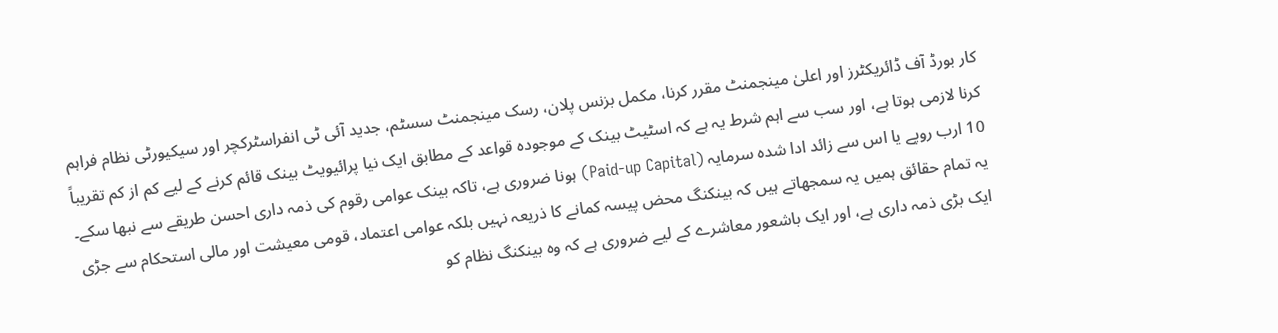کار بورڈ آف ڈائریکٹرز اور اعلیٰ مینجمنٹ مقرر کرنا، مکمل بزنس پلان، رسک مینجمنٹ سسٹم، جدید آئی ٹی انفراسٹرکچر اور سیکیورٹی نظام فراہم کرنا لازمی ہوتا ہے، اور سب سے اہم شرط یہ ہے کہ اسٹیٹ بینک کے موجودہ قواعد کے مطابق ایک نیا پرائیویٹ بینک قائم کرنے کے لیے کم از کم تقریباً 10 ارب روپے یا اس سے زائد ادا شدہ سرمایہ (Paid-up Capital) ہونا ضروری ہے، تاکہ بینک عوامی رقوم کی ذمہ داری احسن طریقے سے نبھا سکے۔ یہ تمام حقائق ہمیں یہ سمجھاتے ہیں کہ بینکنگ محض پیسہ کمانے کا ذریعہ نہیں بلکہ عوامی اعتماد، قومی معیشت اور مالی استحکام سے جڑی ایک بڑی ذمہ داری ہے، اور ایک باشعور معاشرے کے لیے ضروری ہے کہ وہ بینکنگ نظام کو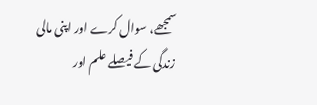سمجھے، سوال کرے اور اپنی مالی زندگی کے فیصلے علم اور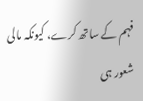فہم کے ساتھ کرے، کیونکہ مالی شعور ہی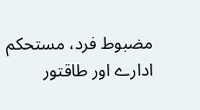مضبوط فرد، مستحکم ادارے اور طاقتور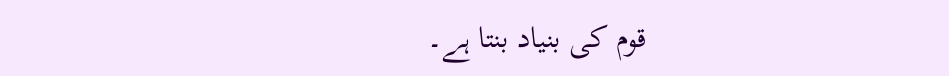قوم کی بنیاد بنتا ہے۔